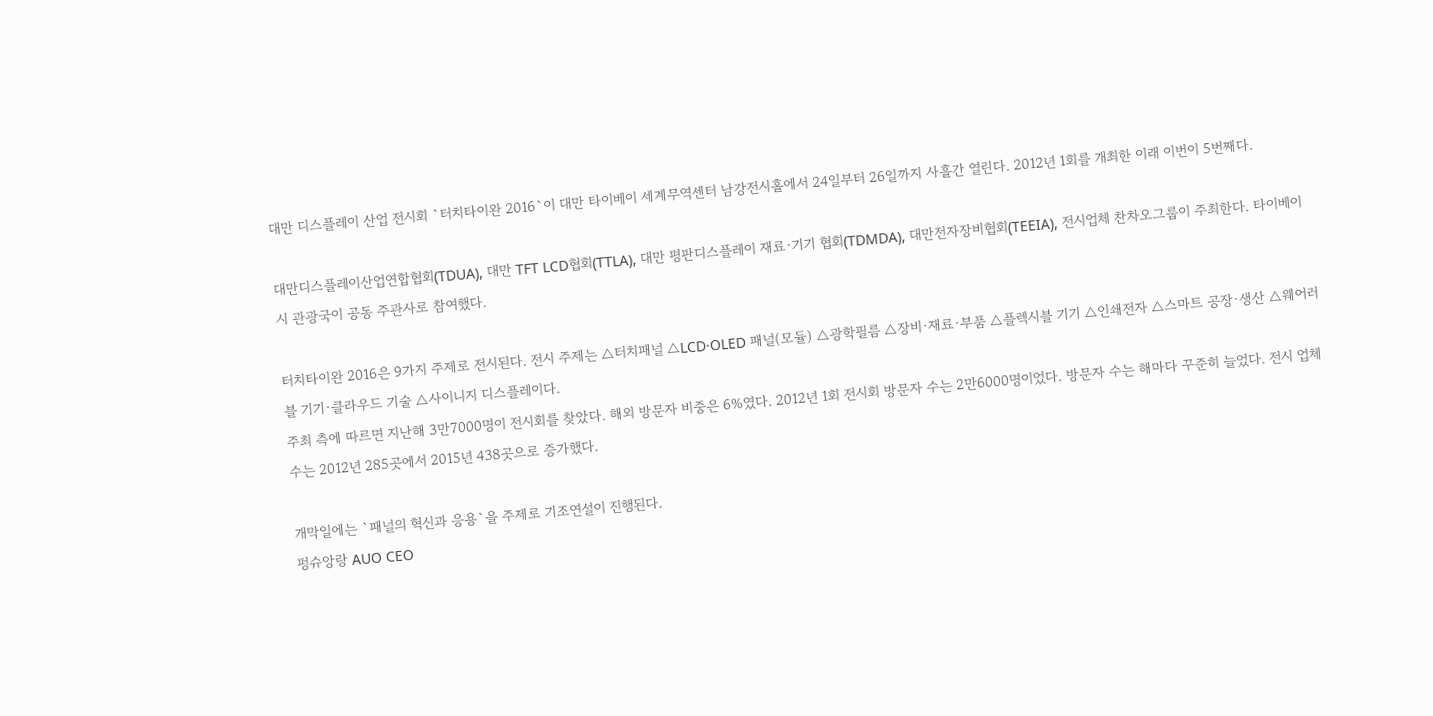대만 디스플레이 산업 전시회 `터치타이완 2016`이 대만 타이베이 세계무역센터 남강전시홀에서 24일부터 26일까지 사흘간 열린다. 2012년 1회를 개최한 이래 이번이 5번째다.

대만디스플레이산업연합협회(TDUA), 대만 TFT LCD협회(TTLA), 대만 평판디스플레이 재료·기기 협회(TDMDA), 대만전자장비협회(TEEIA), 전시업체 찬차오그룹이 주최한다. 타이베이시 관광국이 공동 주관사로 참여했다.

터치타이완 2016은 9가지 주제로 전시된다. 전시 주제는 △터치패널 △LCD·OLED 패널(모듈) △광학필름 △장비·재료·부품 △플렉시블 기기 △인쇄전자 △스마트 공장·생산 △웨어러블 기기·클라우드 기술 △사이니지 디스플레이다.
주최 측에 따르면 지난해 3만7000명이 전시회를 찾았다. 해외 방문자 비중은 6%였다. 2012년 1회 전시회 방문자 수는 2만6000명이었다. 방문자 수는 해마다 꾸준히 늘었다. 전시 업체 수는 2012년 285곳에서 2015년 438곳으로 증가했다.

개막일에는 `패널의 혁신과 응용`을 주제로 기조연설이 진행된다.
펑슈앙랑 AUO CEO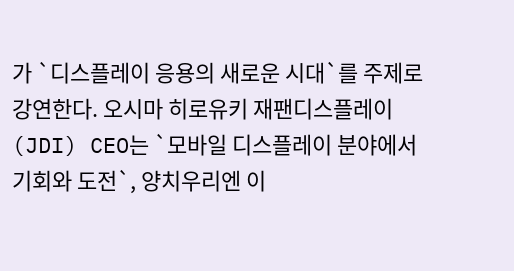가 `디스플레이 응용의 새로운 시대`를 주제로 강연한다. 오시마 히로유키 재팬디스플레이(JDI) CEO는 `모바일 디스플레이 분야에서 기회와 도전`, 양치우리엔 이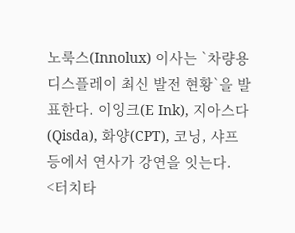노룩스(Innolux) 이사는 `차량용 디스플레이 최신 발전 현황`을 발표한다. 이잉크(E Ink), 지아스다(Qisda), 화양(CPT), 코닝, 샤프 등에서 연사가 강연을 잇는다.
<터치타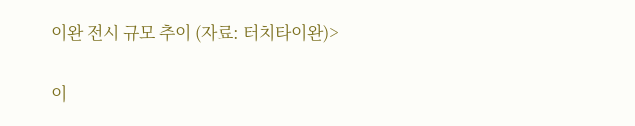이완 전시 규모 추이 (자료: 터치타이완)>

이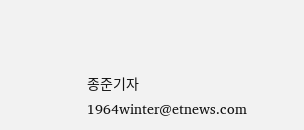종준기자 1964winter@etnews.com